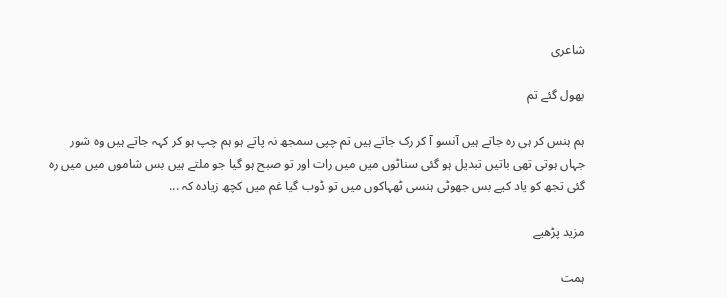شاعری

بھول گئے تم

ہم ہنس کر ہی رہ جاتے ہیں آنسو آ کر رک جاتے ہیں تم چپی سمجھ نہ پاتے ہو ہم چپ ہو کر کہہ جاتے ہیں وہ شور جہاں ہوتی تھی باتیں تبدیل ہو گئی سناٹوں میں میں رات اور تو صبح ہو گیا جو ملتے ہیں بس شاموں میں میں رہ گئی تجھ کو یاد کیے بس جھوٹی ہنسی ٹھہاکوں میں تو ڈوب گیا غم میں کچھ زیادہ کہ ...

مزید پڑھیے

ہمت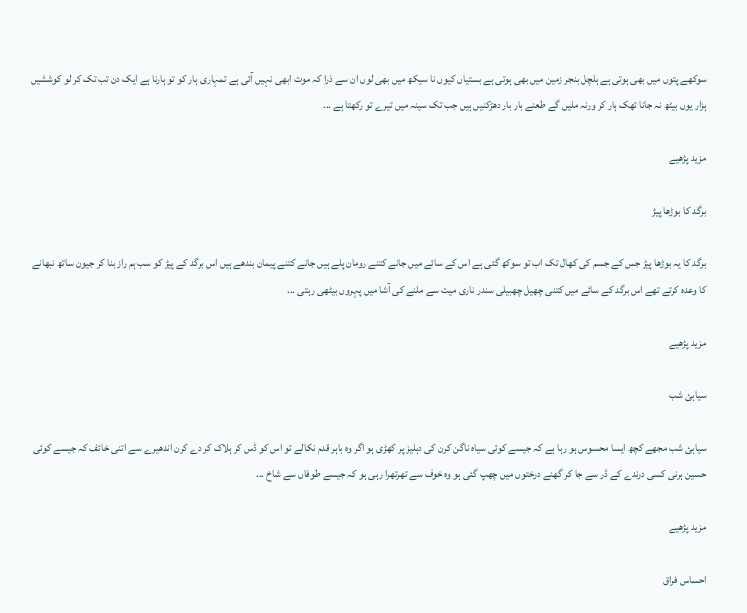سوکھے پتوں میں بھی ہوتی ہے ہلچل بنجر زمین میں بھی ہوتی ہے بستیاں کیوں نا سیکھ میں بھی لوں ان سے ذرا کہ موت ابھی نہیں آئی ہے تمہاری ہار کو تو ہارنا ہے ایک دن تب تک کر لو کوششیں ہزار یوں بیٹھ نہ جانا تھک ہار کر ورنہ ملیں گے طعنے بار بار دھڑکنیں ہیں جب تک سینہ میں تیرے تو رکھتا ہے ...

مزید پڑھیے

برگد کا بوڑھا پیڑ

برگد کا یہ بوڑھا پیڑ جس کے جسم کی کھال تک اب تو سوکھ گئی ہے اس کے سائے میں جانے کتنے رومان پلے ہیں جانے کتنے پیمان بندھے ہیں اس برگد کے پیڑ کو سب ہم راز بنا کر جیون ساتھ نبھانے کا وعدہ کرتے تھے اس برگد کے سائے میں کتنی چھیل چھبیلی سندر ناری میت سے ملنے کی آشا میں پہروں بیٹھی رہتی ...

مزید پڑھیے

سیاہئ شب

سیاہئ شب مجھے کچھ ایسا محسوس ہو رہا ہے کہ جیسے کوئی سیاہ ناگن کرن کی دہلیز پر کھڑی ہو اگر وہ باہر قدم نکالے تو اس کو ڈس کر ہلاک کر دے کرن اندھیرے سے اتنی خائف کہ جیسے کوئی حسین ہرنی کسی درندے کے ڈر سے جا کر گھنے درختوں میں چھپ گئی ہو وہ خوف سے تھرتھرا رہی ہو کہ جیسے طوفاں سے شاخ ...

مزید پڑھیے

احساس فراق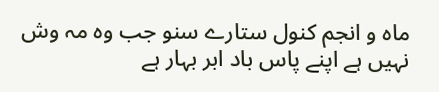ماہ و انجم کنول ستارے سنو جب وہ مہ وش نہیں ہے اپنے پاس باد ابر بہار ہے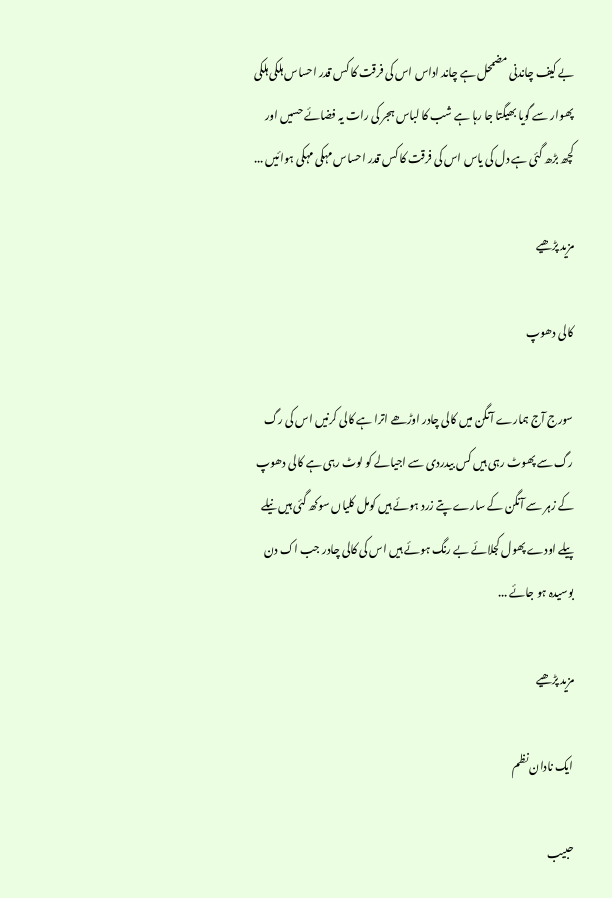بے کیف چاندنی مضمحل ہے چاند اداس اس کی فرقت کا کس قدر احساس ہلکی ہلکی پھوار سے گویا بھیگتا جا رہا ہے شب کا لباس ہجر کی رات یہ فضائے حسیں اور کچھ بڑھ گئی ہے دل کی یاس اس کی فرقت کا کس قدر احساس مہکی مہکی ہوائیں ...

مزید پڑھیے

کالی دھوپ

سورج آج ہمارے آنگن میں کالی چادر اوڑھے اترا ہے کالی کرنیں اس کی رگ رگ سے پھوٹ رہی ہیں کس بیدردی سے اجیالے کو لوٹ رہی ہے کالی دھوپ کے زہر سے آنگن کے سارے پتے زرد ہوئے ہیں کومل کلیاں سوکھ گئی ہیں نیلے پیلے اودے پھول کجلائے بے رنگ ہوئے ہیں اس کی کالی چادر جب اک دن بوسیدہ ہو جائے ...

مزید پڑھیے

ایک نادان نظم

حبیب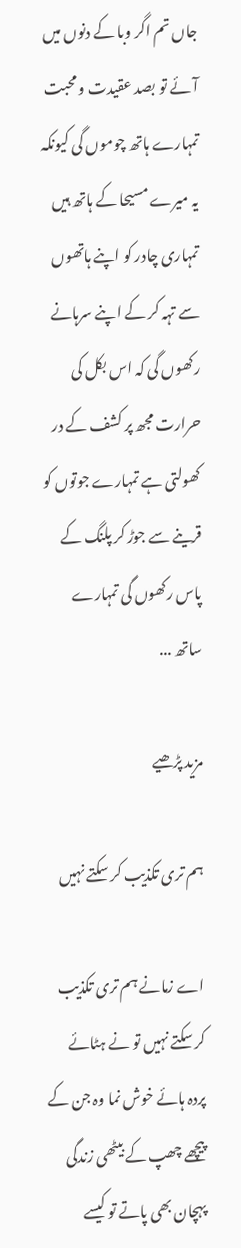جاں تم اگر وبا کے دنوں میں آئے تو بصد عقیدت و محبت تمہارے ہاتھ چوموں گی کیونکہ یہ میرے مسیحا کے ہاتھ ہیں تمہاری چادر کو اپنے ہاتھوں سے تہہ کر کے اپنے سرہانے رکھوں گی کہ اس بکل کی حرارت مجھ پر کشف کے در کھولتی ہے تمہارے جوتوں کو قرینے سے جوڑ کر پلنگ کے پاس رکھوں گی تمہارے ساتھ ...

مزید پڑھیے

ہم تری تکذیب کر سکتے نہیں

اے زمانے ہم تری تکذیب کر سکتے نہیں تو نے ہٹائے پردہ ہائے خوش نما وہ جن کے پیچھے چھپ کے بیٹھی زندگی پہچان بھی پاتے تو کیسے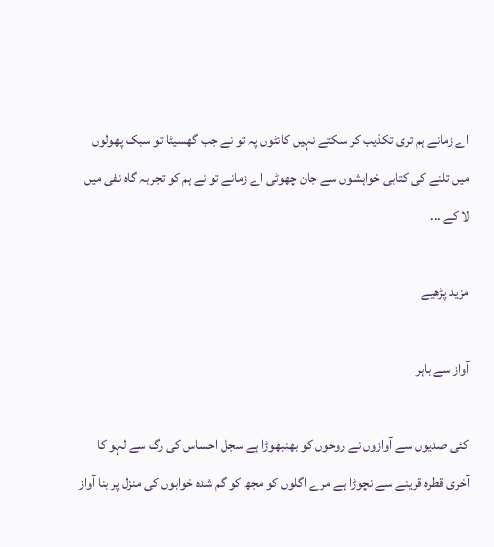اے زمانے ہم تری تکذیب کر سکتے نہیں کانٹوں پہ تو نے جب گھسیٹا تو سبک پھولوں میں تلنے کی کتابی خواہشوں سے جان چھوٹی اے زمانے تو نے ہم کو تجربہ گاہ نفی میں لا کے ...

مزید پڑھیے

آواز سے باہر

کئی صدیوں سے آوازوں نے روحوں کو بھنبھوڑا ہے سجل احساس کی رگ سے لہو کا آخری قطرہ قرینے سے نچوڑا ہے مرے اگلوں کو مجھ کو گم شدہ خوابوں کی منزل پر بنا آواز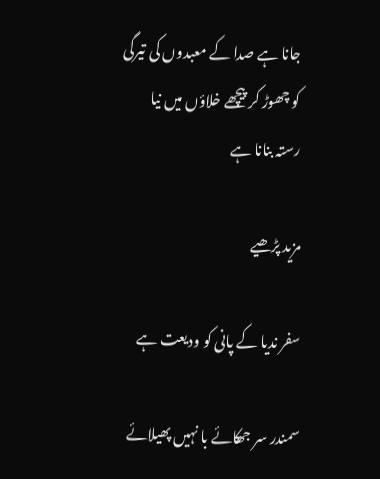جانا ہے صدا کے معبدوں کی تیرگی کو چھوڑ کر پیچھے خلاؤں میں نیا رستہ بنانا ہے

مزید پڑھیے

سفر ندیا کے پانی کو ودیعت ہے

سمندر سر جھکائے با نہیں پھیلائے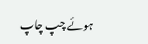ہوئے چپ چاپ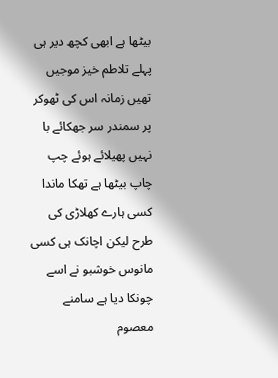بیٹھا ہے ابھی کچھ دیر ہی پہلے تلاطم خیز موجیں تھیں زمانہ اس کی ٹھوکر پر سمندر سر جھکائے با نہیں پھیلائے ہوئے چپ چاپ بیٹھا ہے تھکا ماندا کسی ہارے کھلاڑی کی طرح لیکن اچانک ہی کسی مانوس خوشبو نے اسے چونکا دیا ہے سامنے معصوم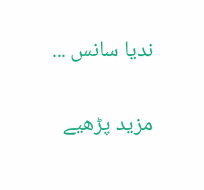ندیا سانس ...

مزید پڑھیے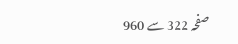صفحہ 322 سے 960